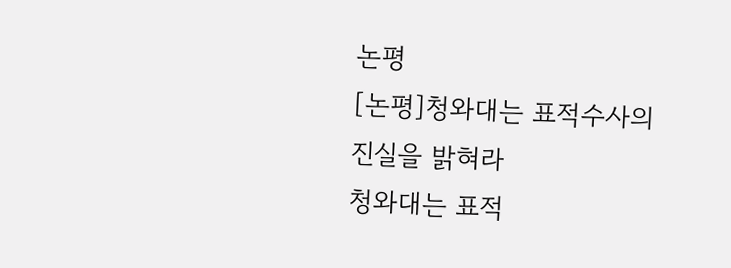논평
[논평]청와대는 표적수사의 진실을 밝혀라
청와대는 표적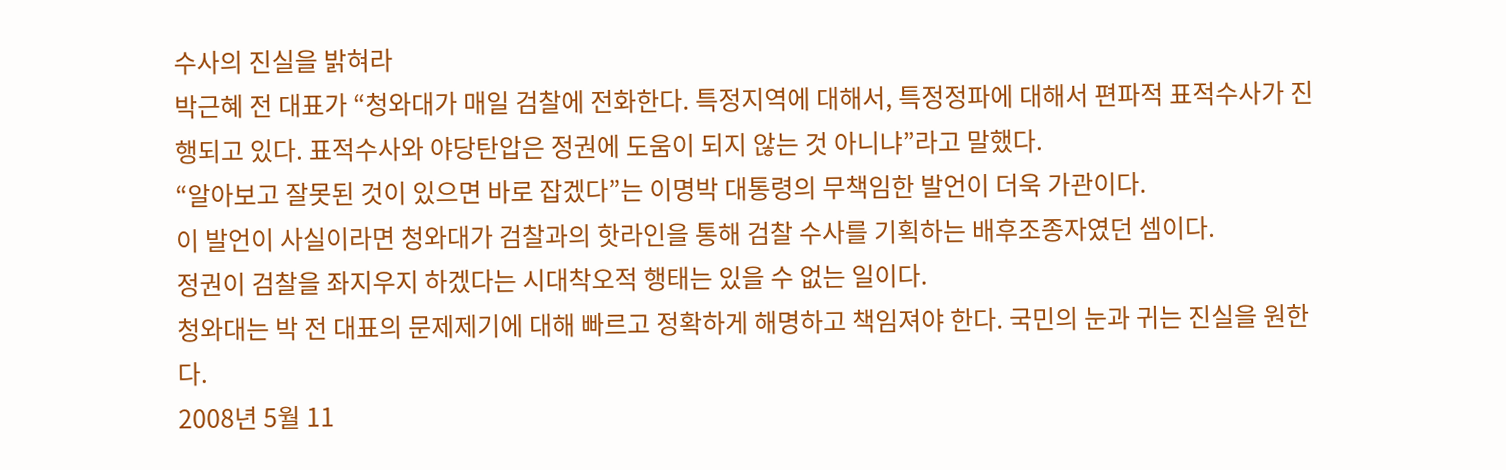수사의 진실을 밝혀라
박근혜 전 대표가 “청와대가 매일 검찰에 전화한다. 특정지역에 대해서, 특정정파에 대해서 편파적 표적수사가 진행되고 있다. 표적수사와 야당탄압은 정권에 도움이 되지 않는 것 아니냐”라고 말했다.
“알아보고 잘못된 것이 있으면 바로 잡겠다”는 이명박 대통령의 무책임한 발언이 더욱 가관이다.
이 발언이 사실이라면 청와대가 검찰과의 핫라인을 통해 검찰 수사를 기획하는 배후조종자였던 셈이다.
정권이 검찰을 좌지우지 하겠다는 시대착오적 행태는 있을 수 없는 일이다.
청와대는 박 전 대표의 문제제기에 대해 빠르고 정확하게 해명하고 책임져야 한다. 국민의 눈과 귀는 진실을 원한다.
2008년 5월 11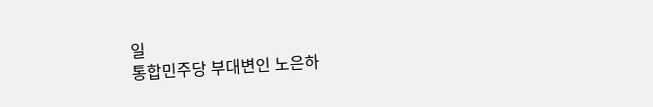일
통합민주당 부대변인 노은하